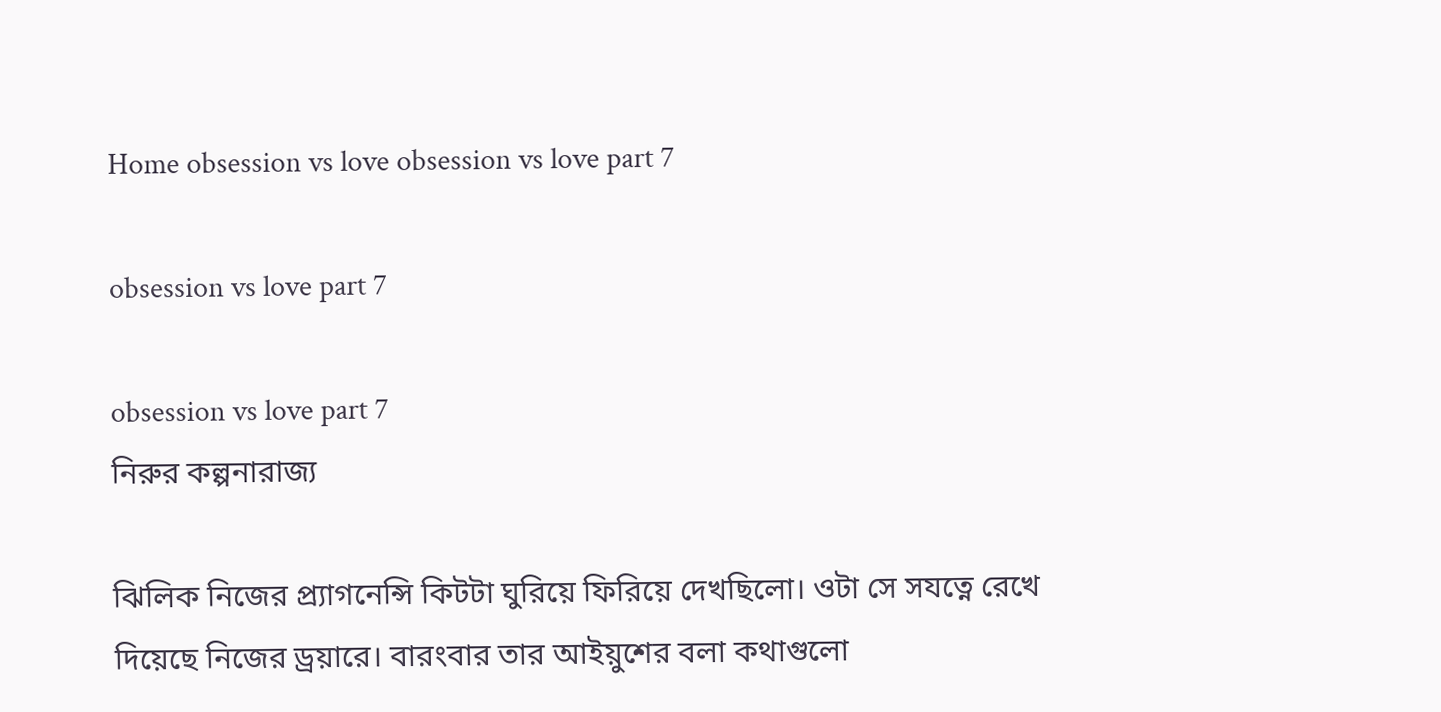Home obsession vs love obsession vs love part 7

obsession vs love part 7

obsession vs love part 7
নিরুর কল্পনারাজ্য

ঝিলিক নিজের প্র্যাগনেন্সি কিটটা ঘুরিয়ে ফিরিয়ে দেখছিলো। ওটা সে সযত্নে রেখে দিয়েছে নিজের ড্রয়ারে। বারংবার তার আইয়ুশের বলা কথাগুলো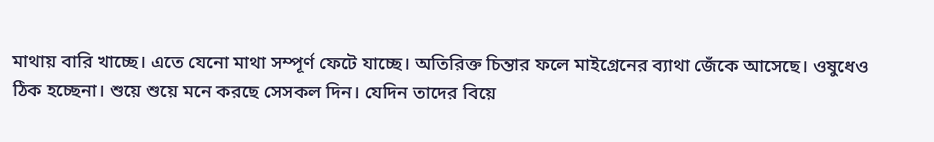মাথায় বারি খাচ্ছে। এতে যেনো মাথা সম্পূর্ণ ফেটে যাচ্ছে। অতিরিক্ত চিন্তার ফলে মাইগ্রেনের ব্যাথা জেঁকে আসেছে। ওষুধেও ঠিক হচ্ছেনা। শুয়ে শুয়ে মনে করছে সেসকল দিন। যেদিন তাদের বিয়ে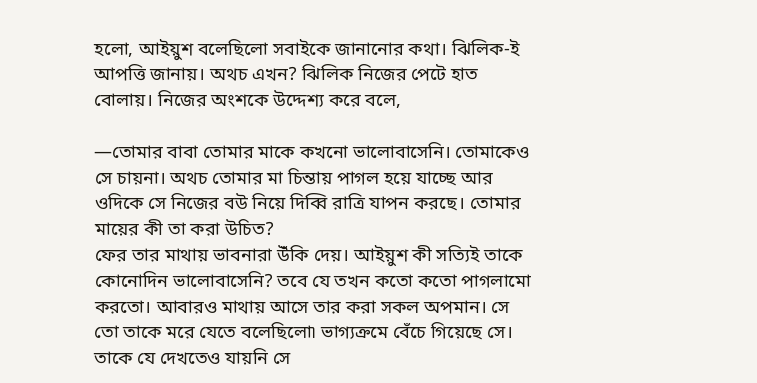হলো, আইয়ুশ বলেছিলো সবাইকে জানানোর কথা। ঝিলিক-ই আপত্তি জানায়। অথচ এখন? ঝিলিক নিজের পেটে হাত বোলায়। নিজের অংশকে উদ্দেশ্য করে বলে,

—তোমার বাবা তোমার মাকে কখনো ভালোবাসেনি। তোমাকেও সে চায়না। অথচ তোমার মা চিন্তায় পাগল হয়ে যাচ্ছে আর ওদিকে সে নিজের বউ নিয়ে দিব্বি রাত্রি যাপন করছে। তোমার মায়ের কী তা করা উচিত?
ফের তার মাথায় ভাবনারা উঁকি দেয়। আইয়ুশ কী সত্যিই তাকে কোনোদিন ভালোবাসেনি? তবে যে তখন কতো কতো পাগলামো করতো। আবারও মাথায় আসে তার করা সকল অপমান। সে তো তাকে মরে যেতে বলেছিলো৷ ভাগ্যক্রমে বেঁচে গিয়েছে সে। তাকে যে দেখতেও যায়নি সে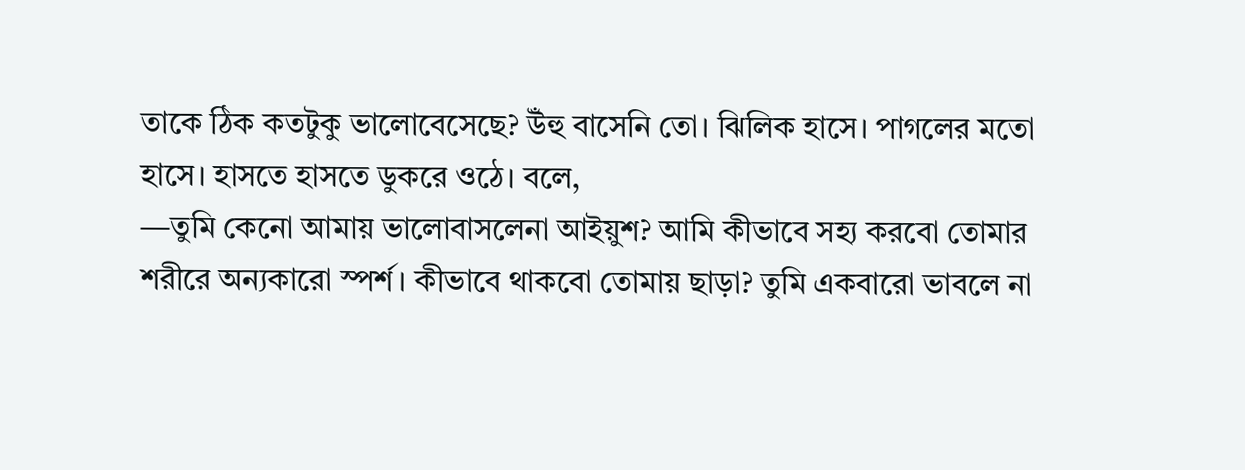তাকে ঠিক কতটুকু ভালোবেসেছে? উঁহু বাসেনি তো। ঝিলিক হাসে। পাগলের মতো হাসে। হাসতে হাসতে ডুকরে ওঠে। বলে,
—তুমি কেনো আমায় ভালোবাসলেনা আইয়ুশ? আমি কীভাবে সহ্য করবো তোমার শরীরে অন্যকারো স্পর্শ। কীভাবে থাকবো তোমায় ছাড়া? তুমি একবারো ভাবলে না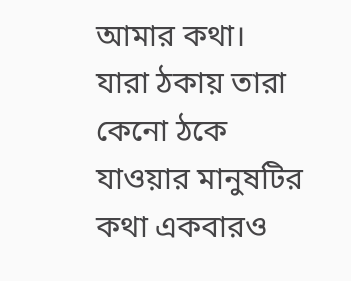আমার কথা। যারা ঠকায় তারা কেনো ঠকে যাওয়ার মানুষটির কথা একবারও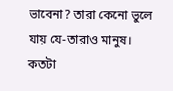ভাবেনা? তারা কেনো ভুলে যায় যে-তারাও মানুষ। কতটা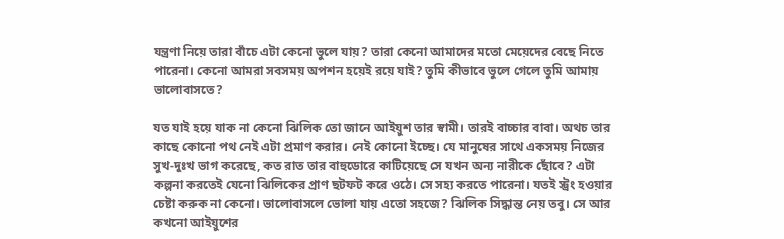যন্ত্রণা নিয়ে তারা বাঁচে এটা কেনো ভুলে যায়? তারা কেনো আমাদের মতো মেয়েদের বেছে নিতে পারেনা। কেনো আমরা সবসময় অপশন হয়েই রয়ে যাই? তুমি কীভাবে ভুলে গেলে তুমি আমায় ভালোবাসতে?

যত যাই হয়ে যাক না কেনো ঝিলিক তো জানে আইয়ুশ তার স্বামী। তারই বাচ্চার বাবা। অথচ তার কাছে কোনো পথ নেই এটা প্রমাণ করার। নেই কোনো ইচ্ছে। যে মানুষের সাথে একসময় নিজের সুখ-দুঃখ ভাগ করেছে, কত রাত তার বাহুডোরে কাটিয়েছে সে যখন অন্য নারীকে ছোঁবে? এটা কল্পনা করতেই যেনো ঝিলিকের প্রাণ ছটফট করে ওঠে। সে সহ্য করতে পারেনা। যতই স্ট্রং হওয়ার চেষ্টা করুক না কেনো। ভালোবাসলে ভোলা যায় এতো সহজে? ঝিলিক সিদ্ধান্ত নেয় তবু। সে আর কখনো আইয়ুশের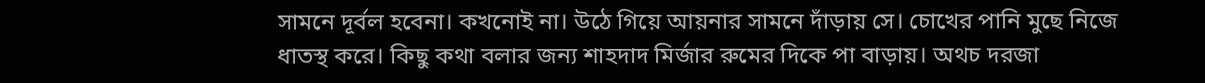সামনে দূর্বল হবেনা। কখনোই না। উঠে গিয়ে আয়নার সামনে দাঁড়ায় সে। চোখের পানি মুছে নিজে ধাতস্থ করে। কিছু কথা বলার জন্য শাহদাদ মির্জার রুমের দিকে পা বাড়ায়। অথচ দরজা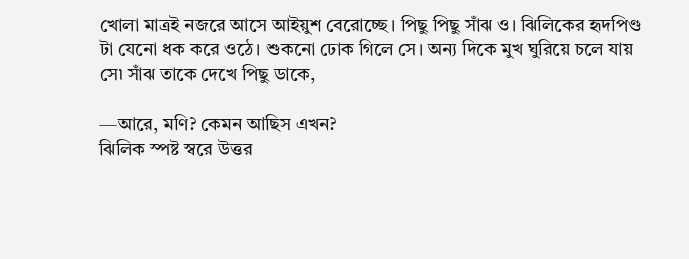খোলা মাত্রই নজরে আসে আইয়ুশ বেরোচ্ছে। পিছু পিছু সাঁঝ ও। ঝিলিকের হৃদপিণ্ড টা যেনো ধক করে ওঠে। শুকনো ঢোক গিলে সে। অন্য দিকে মুখ ঘুরিয়ে চলে যায় সে৷ সাঁঝ তাকে দেখে পিছু ডাকে,

—আরে, মণি? কেমন আছিস এখন?
ঝিলিক স্পষ্ট স্বরে উত্তর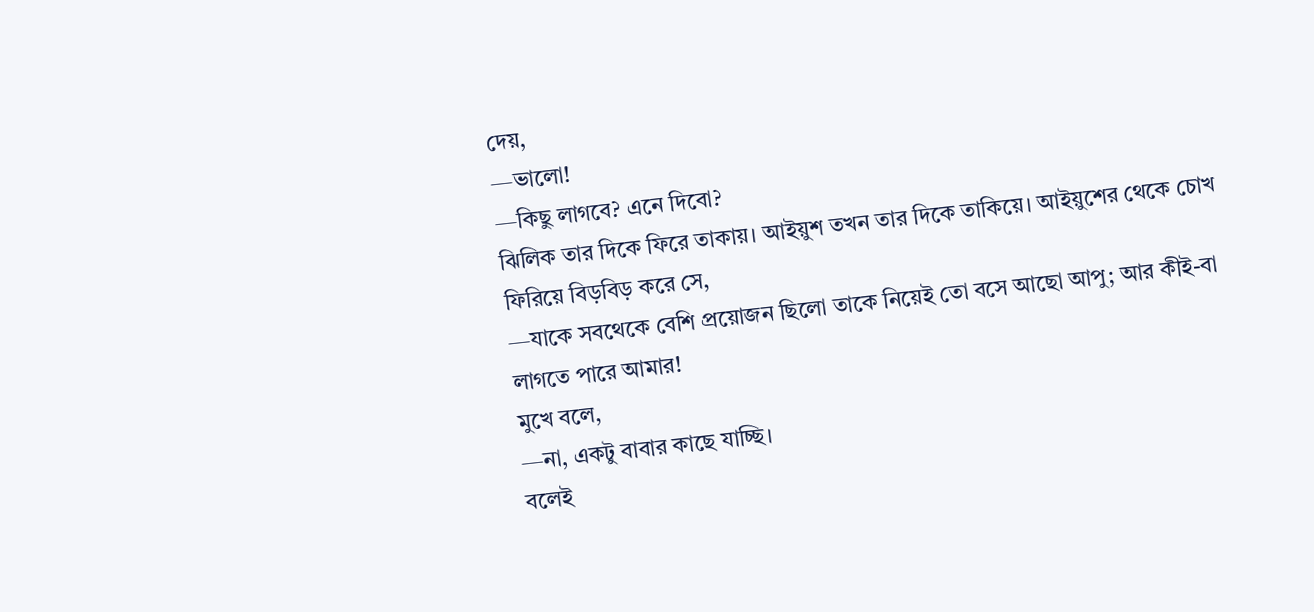দেয়,
—ভালো!
—কিছু লাগবে? এনে দিবো?
ঝিলিক তার দিকে ফিরে তাকায়। আইয়ুশ তখন তার দিকে তাকিয়ে। আইয়ুশের থেকে চোখ ফিরিয়ে বিড়বিড় করে সে,
—যাকে সবথেকে বেশি প্রয়োজন ছিলো তাকে নিয়েই তো বসে আছো আপু; আর কীই-বা লাগতে পারে আমার!
মুখে বলে,
—না, একটু বাবার কাছে যাচ্ছি।
বলেই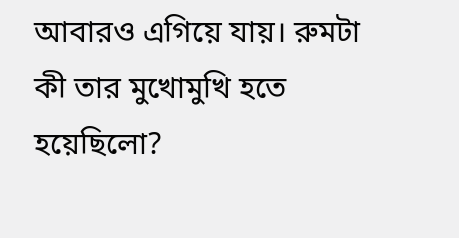আবারও এগিয়ে যায়। রুমটা কী তার মুখোমুখি হতে হয়েছিলো?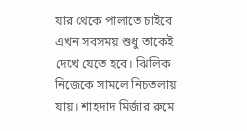যার থেকে পালাতে চাইবে এখন সবসময় শুধু তাকেই দেখে যেতে হবে। ঝিলিক নিজেকে সামলে নিচতলায় যায়। শাহদাদ মির্জার রুমে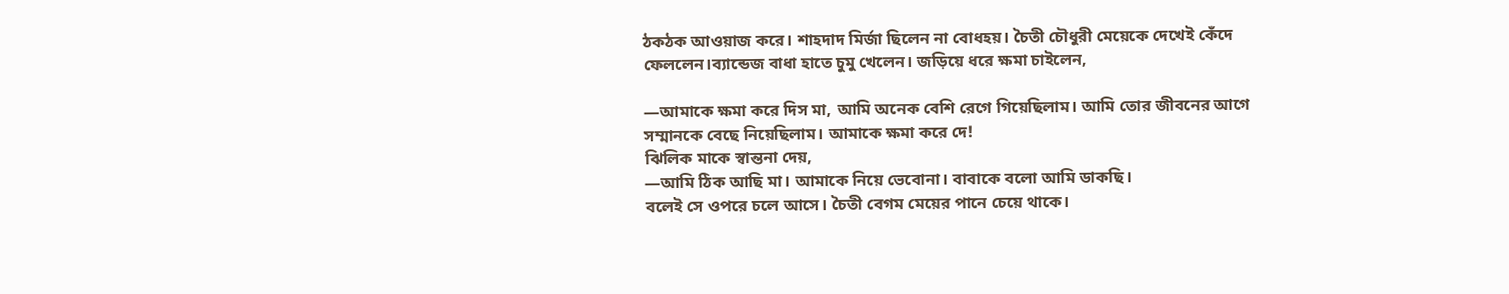ঠকঠক আওয়াজ করে। শাহদাদ মির্জা ছিলেন না বোধহয়। চৈতী চৌধুরী মেয়েকে দেখেই কেঁদে ফেললেন।ব্যান্ডেজ বাধা হাতে চুমু খেলেন। জড়িয়ে ধরে ক্ষমা চাইলেন,

—আমাকে ক্ষমা করে দিস মা, আমি অনেক বেশি রেগে গিয়েছিলাম। আমি তোর জীবনের আগে সম্মানকে বেছে নিয়েছিলাম। আমাকে ক্ষমা করে দে!
ঝিলিক মাকে স্বান্তনা দেয়,
—আমি ঠিক আছি মা। আমাকে নিয়ে ভেবোনা। বাবাকে বলো আমি ডাকছি।
বলেই সে ওপরে চলে আসে। চৈতী বেগম মেয়ের পানে চেয়ে থাকে।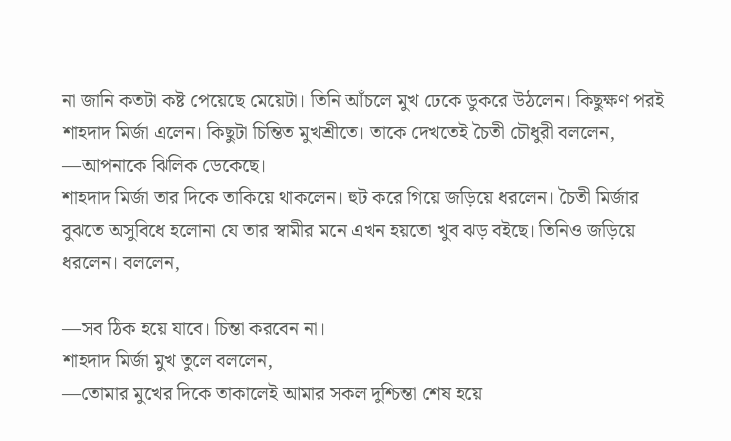না জানি কতটা কষ্ট পেয়েছে মেয়েটা। তিনি আঁচলে মুখ ঢেকে ডুকরে উঠলেন। কিছুক্ষণ পরই শাহদাদ মির্জা এলেন। কিছুটা চিন্তিত মুখশ্রীতে। তাকে দেখতেই চৈতী চৌধুরী বললেন,
—আপনাকে ঝিলিক ডেকেছে।
শাহদাদ মির্জা তার দিকে তাকিয়ে থাকলেন। হুট করে গিয়ে জড়িয়ে ধরলেন। চৈতী মির্জার বুঝতে অসুবিধে হলোনা যে তার স্বামীর মনে এখন হয়তো খুব ঝড় বইছে। তিনিও জড়িয়ে ধরলেন। বললেন,

—সব ঠিক হয়ে যাবে। চিন্তা করবেন না।
শাহদাদ মির্জা মুখ তুলে বললেন,
—তোমার মুখের দিকে তাকালেই আমার সকল দুশ্চিন্তা শেষ হয়ে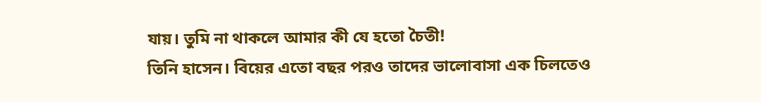যায়। তুমি না থাকলে আমার কী যে হতো চৈতী!
তিনি হাসেন। বিয়ের এতো বছর পরও তাদের ভালোবাসা এক চিলতেও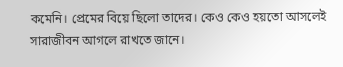কমেনি। প্রেমের বিয়ে ছিলো তাদের। কেও কেও হয়তো আসলেই সারাজীবন আগলে রাখতে জানে।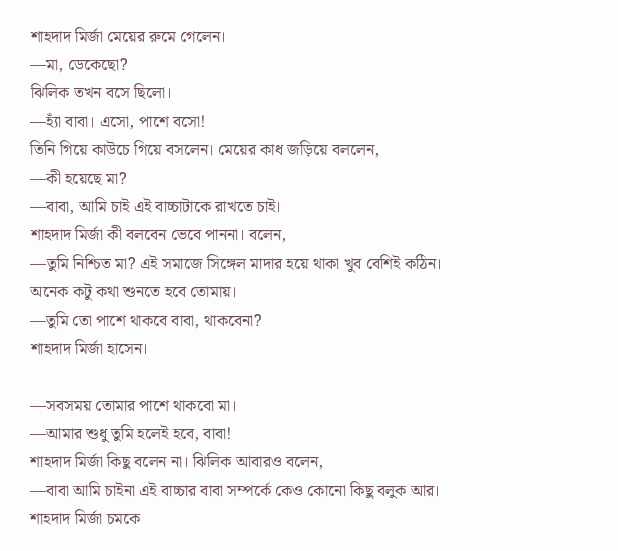শাহদাদ মির্জা মেয়ের রুমে গেলেন।
—মা, ডেকেছো?
ঝিলিক তখন বসে ছিলো।
—হ্যাঁ বাবা। এসো, পাশে বসো!
তিনি গিয়ে কাউচে গিয়ে বসলেন। মেয়ের কাধ জড়িয়ে বললেন,
—কী হয়েছে মা?
—বাবা, আমি চাই এই বাচ্চাটাকে রাখতে চাই।
শাহদাদ মির্জা কী বলবেন ভেবে পাননা। বলেন,
—তুমি নিশ্চিত মা? এই সমাজে সিঙ্গেল মাদার হয়ে থাকা খুব বেশিই কঠিন। অনেক কটু কথা শুনতে হবে তোমায়।
—তুমি তো পাশে থাকবে বাবা, থাকবেনা?
শাহদাদ মির্জা হাসেন।

—সবসময় তোমার পাশে থাকবো মা।
—আমার শুধু তুমি হলেই হবে, বাবা!
শাহদাদ মির্জা কিছু বলেন না। ঝিলিক আবারও বলেন,
—বাবা আমি চাইনা এই বাচ্চার বাবা সম্পর্কে কেও কোনো কিছু বলুক আর।
শাহদাদ মির্জা চমকে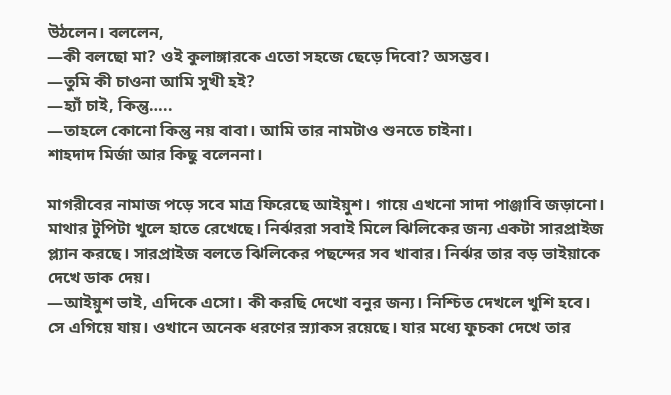উঠলেন। বললেন,
—কী বলছো মা? ওই কুলাঙ্গারকে এতো সহজে ছেড়ে দিবো? অসম্ভব।
—তুমি কী চাওনা আমি সুখী হই?
—হ্যাঁ চাই, কিন্তু…..
—তাহলে কোনো কিন্তু নয় বাবা। আমি তার নামটাও শুনতে চাইনা।
শাহদাদ মির্জা আর কিছু বলেননা।

মাগরীবের নামাজ পড়ে সবে মাত্র ফিরেছে আইয়ুশ। গায়ে এখনো সাদা পাঞ্জাবি জড়ানো। মাথার টুপিটা খুলে হাতে রেখেছে। নির্ঝররা সবাই মিলে ঝিলিকের জন্য একটা সারপ্রাইজ প্ল্যান করছে। সারপ্রাইজ বলতে ঝিলিকের পছন্দের সব খাবার। নির্ঝর তার বড় ভাইয়াকে দেখে ডাক দেয়।
—আইয়ুশ ভাই, এদিকে এসো। কী করছি দেখো বনুর জন্য। নিশ্চিত দেখলে খুশি হবে।
সে এগিয়ে যায়। ওখানে অনেক ধরণের স্ন্যাকস রয়েছে। যার মধ্যে ফুচকা দেখে তার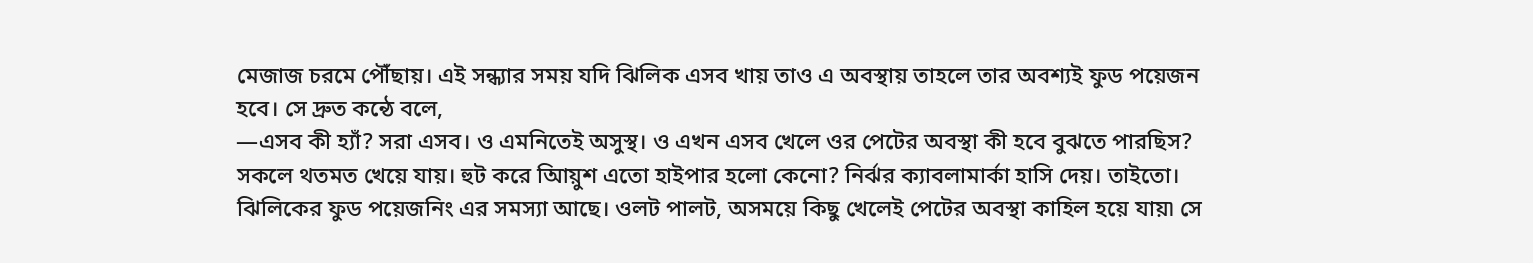মেজাজ চরমে পৌঁছায়। এই সন্ধ্যার সময় যদি ঝিলিক এসব খায় তাও এ অবস্থায় তাহলে তার অবশ্যই ফুড পয়েজন হবে। সে দ্রুত কন্ঠে বলে,
—এসব কী হ্যাঁ? সরা এসব। ও এমনিতেই অসুস্থ। ও এখন এসব খেলে ওর পেটের অবস্থা কী হবে বুঝতে পারছিস?
সকলে থতমত খেয়ে যায়। হুট করে আিয়ুশ এতো হাইপার হলো কেনো? নির্ঝর ক্যাবলামার্কা হাসি দেয়। তাইতো। ঝিলিকের ফুড পয়েজনিং এর সমস্যা আছে। ওলট পালট, অসময়ে কিছু খেলেই পেটের অবস্থা কাহিল হয়ে যায়৷ সে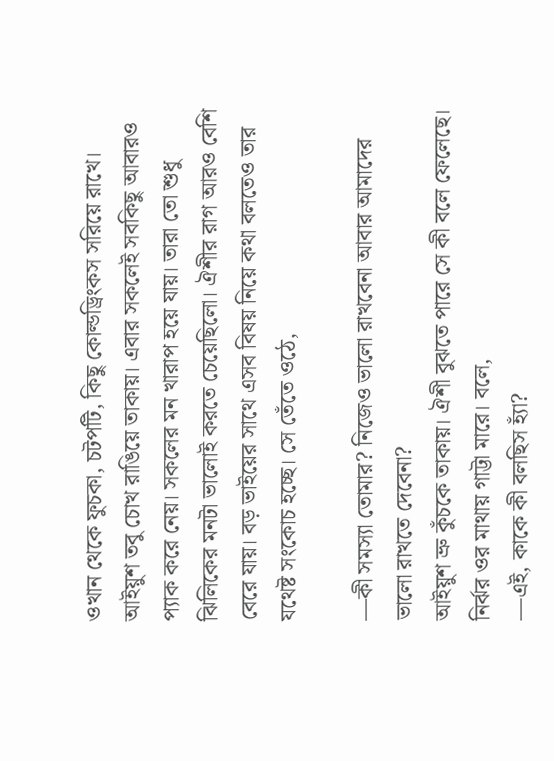ওখান থেকে ফুচকা, চটপটি, কিছু কোল্ডড্রিংকস সরিয়ে রাখে। আইয়ুশ তবু চোখ রাঙিয়ে তাকায়। এবার সকলেই সবকিছু আবারও প্যাক করে নেয়। সকলের মন খারাপ হয়ে যায়। তারা তো শুধু ঝিলিকের মনটা ভালোই করতে চেয়েছিলো। ঐশীর রাগ আরও বেশি বেরে যায়। বড় ভাইয়ের সাথে এসব বিষয় নিয়ে কথা বলতেও তার যথেষ্ট সংকোচ হচ্ছে। সে তেঁতে ওঠে,

—কী সমস্যা তোমার? নিজেও ভালো রাখবেনা আবার আমাদের ভালো রাখতে দেবেনা?
আইয়ুশ ভ্রু কুঁচকে তাকায়। ঐশী বুঝতে পারে সে কী বলে ফেলেছে। নির্ঝর ওর মাথায় গাট্টা মারে। বলে,
—এই, কাকে কী বলছিস হ্যাঁ?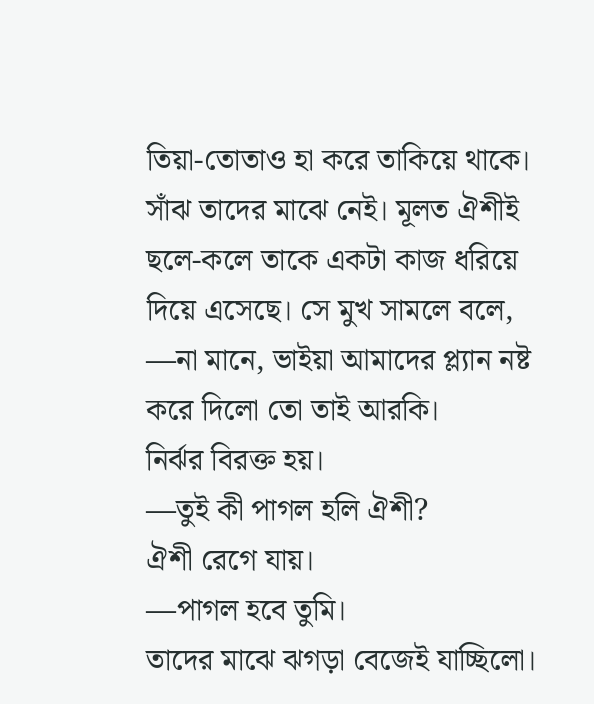তিয়া-তোতাও হা করে তাকিয়ে থাকে। সাঁঝ তাদের মাঝে নেই। মূলত ঐশীই ছলে-কলে তাকে একটা কাজ ধরিয়ে দিয়ে এসেছে। সে মুখ সামলে বলে,
—না মানে, ভাইয়া আমাদের প্ল্যান নষ্ট করে দিলো তো তাই আরকি।
নির্ঝর বিরক্ত হয়।
—তুই কী পাগল হলি ঐশী?
ঐশী রেগে যায়।
—পাগল হবে তুমি।
তাদের মাঝে ঝগড়া বেজেই যাচ্ছিলো।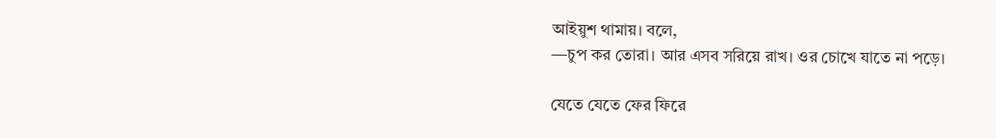আইয়ুশ থামায়। বলে,
—চুপ কর তোরা। আর এসব সরিয়ে রাখ। ওর চোখে যাতে না পড়ে।

যেতে যেতে ফের ফিরে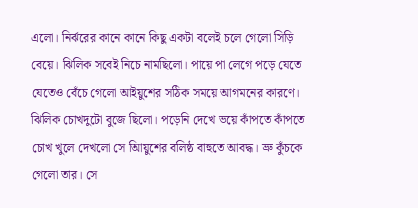এলো। নির্ঝরের কানে কানে কিছু একটা বলেই চলে গেলো সিড়ি বেয়ে। ঝিলিক সবেই নিচে নামছিলো। পায়ে পা লেগে পড়ে যেতে যেতেও বেঁচে গেলো আইয়ুশের সঠিক সময়ে আগমনের কারণে। ঝিলিক চোখদুটো বুজে ছিলো। পড়েনি দেখে ভয়ে কাঁপতে কাঁপতে চোখ খুলে দেখলো সে আিয়ুশের বলিষ্ঠ বাহুতে আবদ্ধ। ভ্রু কুঁচকে গেলো তার। সে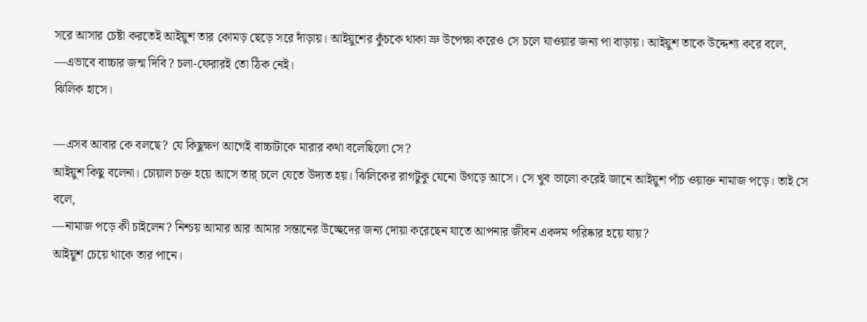সরে আসার চেষ্টা করতেই আইয়ুশ তার কোমড় ছেড়ে সরে দাঁড়ায়। আইয়ুশের কুঁচকে থাকা ভ্রু উপেক্ষা করেও সে চলে যাওয়ার জন্য পা বাড়ায়। আইয়ুশ তাকে উদ্দেশ্য করে বলে,
—এভাবে বাচ্চার জন্ম দিবি? চলা-ফেরারই তো ঠিক নেই।
ঝিলিক হাসে।

—এসব আবার কে বলছে? যে কিছুক্ষণ আগেই বাচ্চাটাকে মারার কথা বলেছিলো সে?
আইয়ুশ কিছু বলেনা। চোয়াল চক্ত হয়ে আসে তার্ চলে যেতে উদ্যত হয়। ঝিলিকের রাগটুকু যেনো উগড়ে আসে। সে খুব ভালো করেই জানে আইয়ুশ পাঁচ ওয়াক্ত নামাজ পড়ে। তাই সে বলে,
—নামাজ পড়ে কী চাইলেন? নিশ্চয় আমার আর আমার সন্তানের উচ্ছেদের জন্য দোয়া করেছেন যাতে আপনার জীবন একদম পরিষ্কার হয়ে যায়?
আইয়ুশ চেয়ে থাকে তার পানে।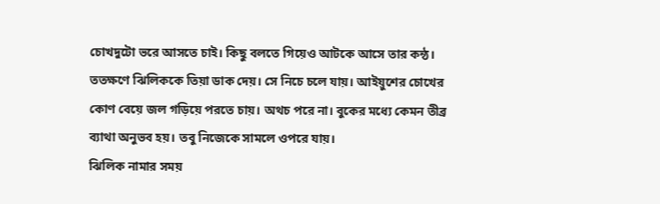চোখদুটো ভরে আসতে চাই। কিছু বলতে গিয়েও আটকে আসে তার কন্ঠ। ততক্ষণে ঝিলিককে তিয়া ডাক দেয়। সে নিচে চলে যায়। আইয়ুশের চোখের কোণ বেয়ে জল গড়িয়ে পরতে চায়। অথচ পরে না। বুকের মধ্যে কেমন তীব্র ব্যাথা অনুভব হয়। তবু নিজেকে সামলে ওপরে যায়।
ঝিলিক নামার সময়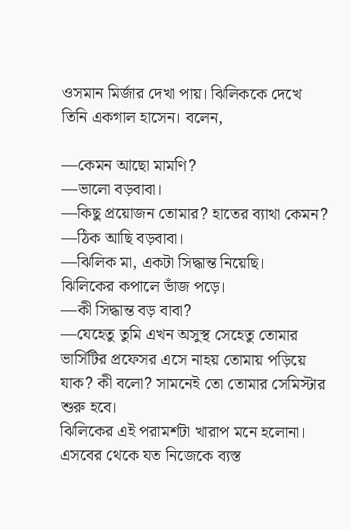ওসমান মির্জার দেখা পায়। ঝিলিককে দেখে তিনি একগাল হাসেন। বলেন,

—কেমন আছো মামণি?
—ভালো বড়বাবা।
—কিছু প্রয়োজন তোমার? হাতের ব্যাথা কেমন?
—ঠিক আছি বড়বাবা।
—ঝিলিক মা, একটা সিদ্ধান্ত নিয়েছি।
ঝিলিকের কপালে ভাঁজ পড়ে।
—কী সিদ্ধান্ত বড় বাবা?
—যেহেতু তুমি এখন অসুস্থ সেহেতু তোমার ভার্সিটির প্রফেসর এসে নাহয় তোমায় পড়িয়ে যাক? কী বলো? সামনেই তো তোমার সেমিস্টার শুরু হবে।
ঝিলিকের এই পরামর্শটা খারাপ মনে হলোনা। এসবের থেকে যত নিজেকে ব্যস্ত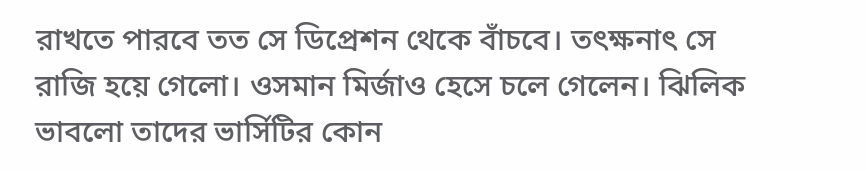রাখতে পারবে তত সে ডিপ্রেশন থেকে বাঁচবে। তৎক্ষনাৎ সে রাজি হয়ে গেলো। ওসমান মির্জাও হেসে চলে গেলেন। ঝিলিক ভাবলো তাদের ভার্সিটির কোন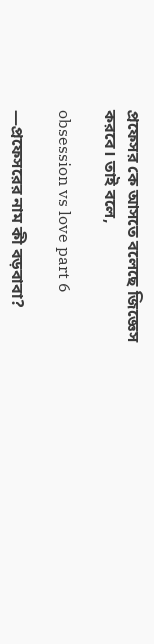প্রফেসর কে আসতে বলেছে জিজ্ঞেস করবে। তাই বলে,

obsession vs love part 6

—প্রফেসরের নাম কী বড়বাবা?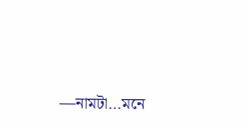—নামটা…মনে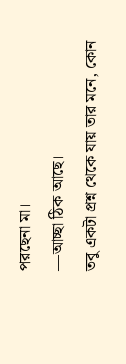পরছেনা মা।
—আচ্ছা ঠিক আছে।
তবু একটা প্রশ্ন থেকে যায় তার মনে, কোন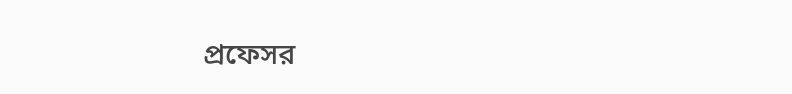প্রফেসর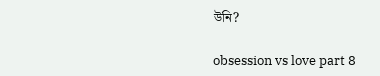উনি?

obsession vs love part 8